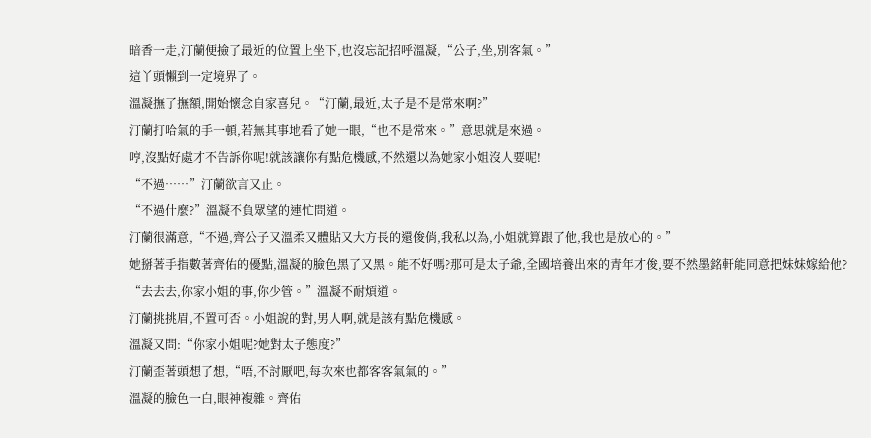暗香一走,汀蘭便撿了最近的位置上坐下,也沒忘記招呼溫凝,“公子,坐,別客氣。”
這丫頭懶到一定境界了。
溫凝撫了撫額,開始懷念自家喜兒。“汀蘭,最近,太子是不是常來啊?”
汀蘭打哈氣的手一頓,若無其事地看了她一眼,“也不是常來。”意思就是來過。
哼,沒點好處才不告訴你呢!就該讓你有點危機感,不然還以為她家小姐沒人要呢!
“不過……”汀蘭欲言又止。
“不過什麼?”溫凝不負眾望的連忙問道。
汀蘭很滿意,“不過,齊公子又溫柔又體貼又大方長的還俊俏,我私以為,小姐就算跟了他,我也是放心的。”
她掰著手指數著齊佑的優點,溫凝的臉色黑了又黑。能不好嗎?那可是太子爺,全國培養出來的青年才俊,要不然墨銘軒能同意把妹妹嫁給他?
“去去去,你家小姐的事,你少管。”溫凝不耐煩道。
汀蘭挑挑眉,不置可否。小姐說的對,男人啊,就是該有點危機感。
溫凝又問:“你家小姐呢?她對太子態度?”
汀蘭歪著頭想了想,“唔,不討厭吧,每次來也都客客氣氣的。”
溫凝的臉色一白,眼神複雜。齊佑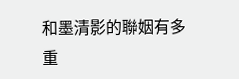和墨清影的聯姻有多重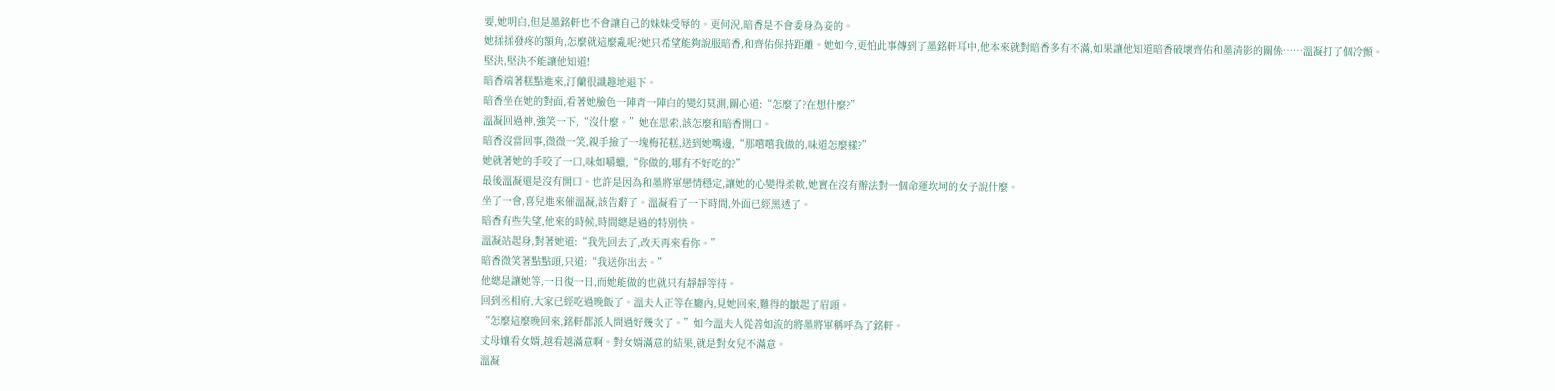要,她明白,但是墨銘軒也不會讓自己的妹妹受辱的。更何況,暗香是不會委身為妾的。
她揉揉發疼的額角,怎麼就這麼亂呢?她只希望能夠說服暗香,和齊佑保持距離。她如今,更怕此事傳到了墨銘軒耳中,他本來就對暗香多有不滿,如果讓他知道暗香破壞齊佑和墨清影的關係……溫凝打了個冷顫。
堅決,堅決不能讓他知道!
暗香端著糕點進來,汀蘭很識趣地退下。
暗香坐在她的對面,看著她臉色一陣青一陣白的變幻莫測,關心道:“怎麼了?在想什麼?”
溫凝回過神,強笑一下,“沒什麼。”她在思索,該怎麼和暗香開口。
暗香沒當回事,微微一笑,親手撿了一塊梅花糕,送到她嘴邊,“那嚐嚐我做的,味道怎麼樣?”
她就著她的手咬了一口,味如嚼蠟,“你做的,哪有不好吃的?”
最後溫凝還是沒有開口。也許是因為和墨將軍戀情穩定,讓她的心變得柔軟,她實在沒有辦法對一個命運坎坷的女子說什麼。
坐了一會,喜兒進來催溫凝,該告辭了。溫凝看了一下時間,外面已經黑透了。
暗香有些失望,他來的時候,時間總是過的特別快。
溫凝站起身,對著她道:“我先回去了,改天再來看你。”
暗香微笑著點點頭,只道:“我送你出去。”
他總是讓她等,一日復一日,而她能做的也就只有靜靜等待。
回到丞相府,大家已經吃過晚飯了。溫夫人正等在廳內,見她回來,難得的皺起了眉頭。
“怎麼這麼晚回來,銘軒都派人問過好幾次了。”如今溫夫人從善如流的將墨將軍稱呼為了銘軒。
丈母孃看女婿,越看越滿意啊。對女婿滿意的結果,就是對女兒不滿意。
溫凝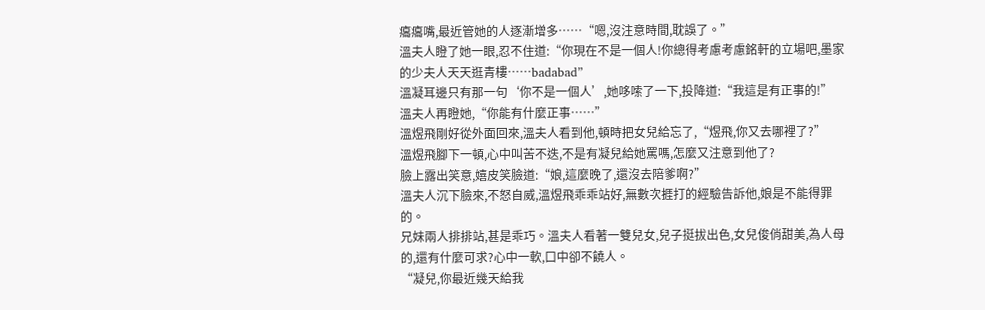癟癟嘴,最近管她的人逐漸增多……“嗯,沒注意時間,耽誤了。”
溫夫人瞪了她一眼,忍不住道:“你現在不是一個人!你總得考慮考慮銘軒的立場吧,墨家的少夫人天天逛青樓……badabad”
溫凝耳邊只有那一句‘你不是一個人’,她哆嗦了一下,投降道:“我這是有正事的!”
溫夫人再瞪她,“你能有什麼正事……”
溫煜飛剛好從外面回來,溫夫人看到他,頓時把女兒給忘了,“煜飛,你又去哪裡了?”
溫煜飛腳下一頓,心中叫苦不迭,不是有凝兒給她罵嗎,怎麼又注意到他了?
臉上露出笑意,嬉皮笑臉道:“娘,這麼晚了,還沒去陪爹啊?”
溫夫人沉下臉來,不怒自威,溫煜飛乖乖站好,無數次捱打的經驗告訴他,娘是不能得罪的。
兄妹兩人排排站,甚是乖巧。溫夫人看著一雙兒女,兒子挺拔出色,女兒俊俏甜美,為人母的,還有什麼可求?心中一軟,口中卻不饒人。
“凝兒,你最近幾天給我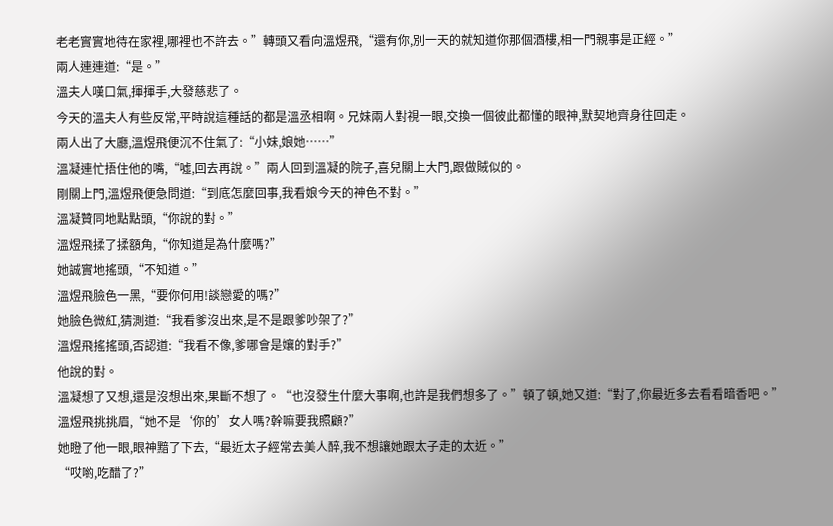老老實實地待在家裡,哪裡也不許去。”轉頭又看向溫煜飛,“還有你,別一天的就知道你那個酒樓,相一門親事是正經。”
兩人連連道:“是。”
溫夫人嘆口氣,揮揮手,大發慈悲了。
今天的溫夫人有些反常,平時說這種話的都是溫丞相啊。兄妹兩人對視一眼,交換一個彼此都懂的眼神,默契地齊身往回走。
兩人出了大廳,溫煜飛便沉不住氣了:“小妹,娘她……”
溫凝連忙捂住他的嘴,“噓,回去再說。”兩人回到溫凝的院子,喜兒關上大門,跟做賊似的。
剛關上門,溫煜飛便急問道:“到底怎麼回事,我看娘今天的神色不對。”
溫凝贊同地點點頭,“你說的對。”
溫煜飛揉了揉額角,“你知道是為什麼嗎?”
她誠實地搖頭,“不知道。”
溫煜飛臉色一黑,“要你何用!談戀愛的嗎?”
她臉色微紅,猜測道:“我看爹沒出來,是不是跟爹吵架了?”
溫煜飛搖搖頭,否認道:“我看不像,爹哪會是孃的對手?”
他說的對。
溫凝想了又想,還是沒想出來,果斷不想了。“也沒發生什麼大事啊,也許是我們想多了。”頓了頓,她又道:“對了,你最近多去看看暗香吧。”
溫煜飛挑挑眉,“她不是‘你的’女人嗎?幹嘛要我照顧?”
她瞪了他一眼,眼神黯了下去,“最近太子經常去美人醉,我不想讓她跟太子走的太近。”
“哎喲,吃醋了?”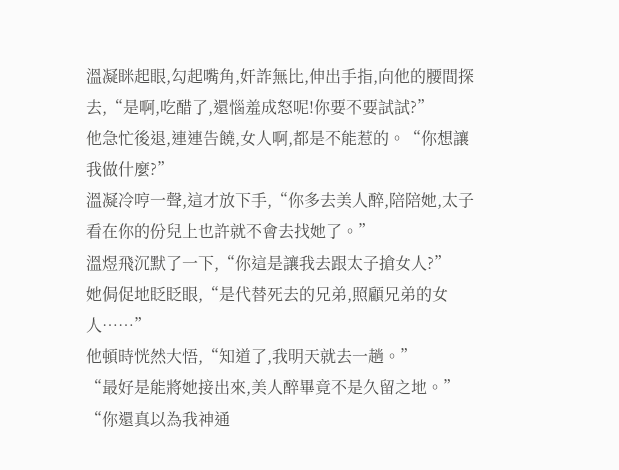溫凝眯起眼,勾起嘴角,奸詐無比,伸出手指,向他的腰間探去,“是啊,吃醋了,還惱羞成怒呢!你要不要試試?”
他急忙後退,連連告饒,女人啊,都是不能惹的。“你想讓我做什麼?”
溫凝冷哼一聲,這才放下手,“你多去美人醉,陪陪她,太子看在你的份兒上也許就不會去找她了。”
溫煜飛沉默了一下,“你這是讓我去跟太子搶女人?”
她侷促地眨眨眼,“是代替死去的兄弟,照顧兄弟的女人……”
他頓時恍然大悟,“知道了,我明天就去一趟。”
“最好是能將她接出來,美人醉畢竟不是久留之地。”
“你還真以為我神通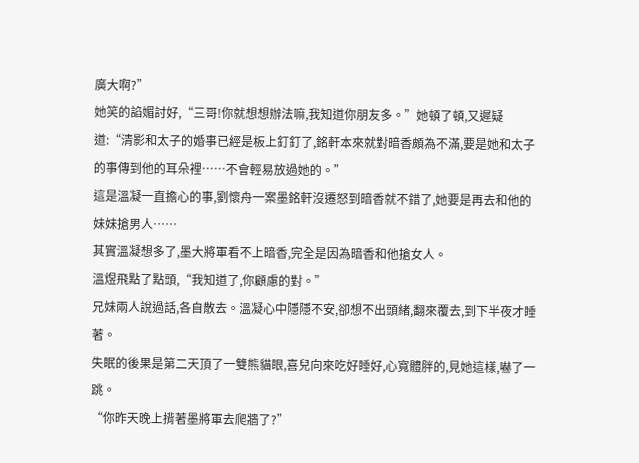廣大啊?”
她笑的諂媚討好,“三哥!你就想想辦法嘛,我知道你朋友多。”她頓了頓,又遲疑道:“清影和太子的婚事已經是板上釘釘了,銘軒本來就對暗香頗為不滿,要是她和太子的事傳到他的耳朵裡……不會輕易放過她的。”
這是溫凝一直擔心的事,劉懷舟一案墨銘軒沒遷怒到暗香就不錯了,她要是再去和他的妹妹搶男人……
其實溫凝想多了,墨大將軍看不上暗香,完全是因為暗香和他搶女人。
溫煜飛點了點頭,“我知道了,你顧慮的對。”
兄妹兩人說過話,各自散去。溫凝心中隱隱不安,卻想不出頭緒,翻來覆去,到下半夜才睡著。
失眠的後果是第二天頂了一雙熊貓眼,喜兒向來吃好睡好,心寬體胖的,見她這樣,嚇了一跳。
“你昨天晚上揹著墨將軍去爬牆了?”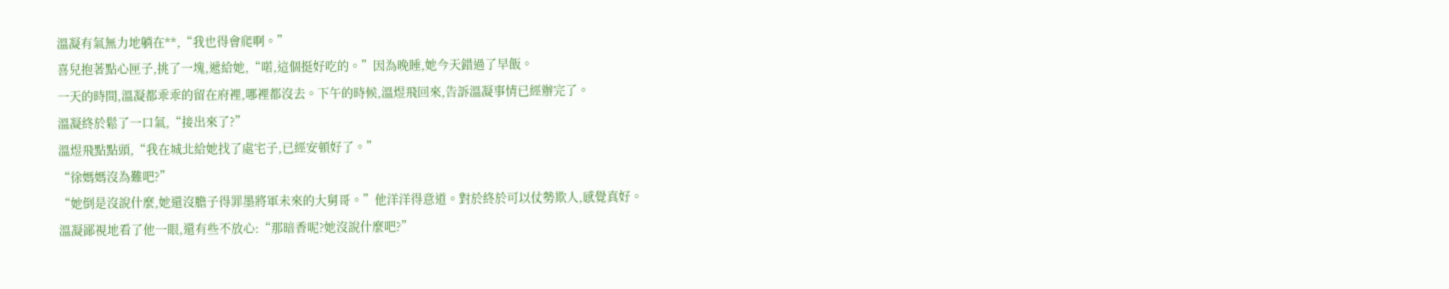溫凝有氣無力地躺在**,“我也得會爬啊。”
喜兒抱著點心匣子,挑了一塊,遞給她,“喏,這個挺好吃的。”因為晚睡,她今天錯過了早飯。
一天的時間,溫凝都乖乖的留在府裡,哪裡都沒去。下午的時候,溫煜飛回來,告訴溫凝事情已經辦完了。
溫凝終於鬆了一口氣,“接出來了?”
溫煜飛點點頭,“我在城北給她找了處宅子,已經安頓好了。”
“徐媽媽沒為難吧?”
“她倒是沒說什麼,她還沒膽子得罪墨將軍未來的大舅哥。”他洋洋得意道。對於終於可以仗勢欺人,感覺真好。
溫凝鄙視地看了他一眼,還有些不放心:“那暗香呢?她沒說什麼吧?”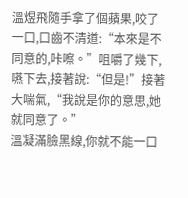溫煜飛隨手拿了個蘋果,咬了一口,口齒不清道:“本來是不同意的,咔嚓。”咀嚼了幾下,嚥下去,接著說:“但是!”接著大喘氣,“我說是你的意思,她就同意了。”
溫凝滿臉黑線,你就不能一口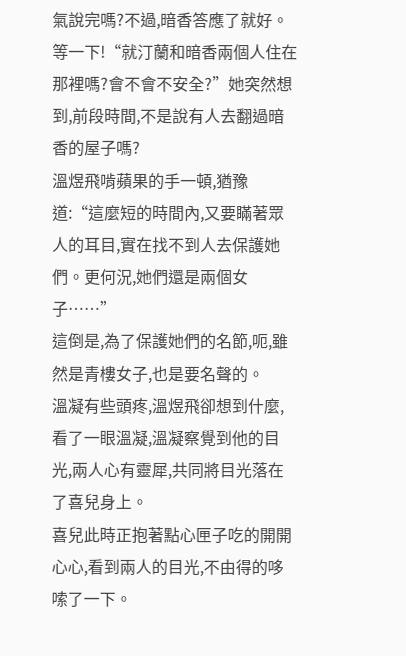氣說完嗎?不過,暗香答應了就好。
等一下!“就汀蘭和暗香兩個人住在那裡嗎?會不會不安全?”她突然想到,前段時間,不是說有人去翻過暗香的屋子嗎?
溫煜飛啃蘋果的手一頓,猶豫道:“這麼短的時間內,又要瞞著眾人的耳目,實在找不到人去保護她們。更何況,她們還是兩個女子……”
這倒是,為了保護她們的名節,呃,雖然是青樓女子,也是要名聲的。
溫凝有些頭疼,溫煜飛卻想到什麼,看了一眼溫凝,溫凝察覺到他的目光,兩人心有靈犀,共同將目光落在了喜兒身上。
喜兒此時正抱著點心匣子吃的開開心心,看到兩人的目光,不由得的哆嗦了一下。